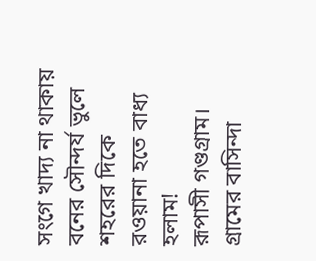সংগে খাদ্য না থাকায় বনের সৌন্দর্য ভুলে শহরের দিকে রওয়ানা হতে বাধ্য হলাম!
রূপাসী গণ্ডগ্রাম। গ্রামের বাসিন্দা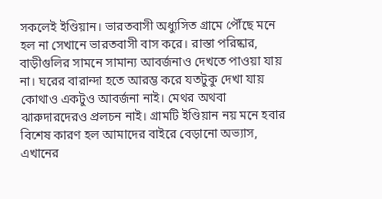সকলেই ইণ্ডিয়ান। ভারতবাসী অধ্যুসিত গ্রামে পৌঁছে মনে হল না সেখানে ভারতবাসী বাস করে। রাস্তা পরিষ্কার, বাড়ীগুলির সামনে সামান্য আবর্জনাও দেখতে পাওয়া যায় না। ঘরের বারান্দা হতে আরম্ভ করে যতটুকু দেখা যায় কোথাও একটুও আবর্জনা নাই। মেথর অথবা ঝারুদারদেরও প্রলচন নাই। গ্রামটি ইণ্ডিয়ান নয় মনে হবার বিশেষ কারণ হল আমাদের বাইরে বেড়ানো অভ্যাস, এখানের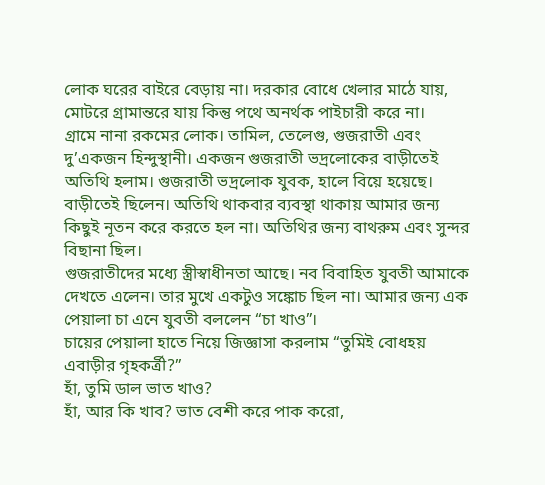লোক ঘরের বাইরে বেড়ায় না। দরকার বোধে খেলার মাঠে যায়, মোটরে গ্রামান্তরে যায় কিন্তু পথে অনর্থক পাইচারী করে না।
গ্রামে নানা রকমের লোক। তামিল, তেলেগু, গুজরাতী এবং দু’একজন হিন্দুস্থানী। একজন গুজরাতী ভদ্রলোকের বাড়ীতেই অতিথি হলাম। গুজরাতী ভদ্রলোক যুবক, হালে বিয়ে হয়েছে। বাড়ীতেই ছিলেন। অতিথি থাকবার ব্যবস্থা থাকায় আমার জন্য কিছুই নূতন করে করতে হল না। অতিথির জন্য বাথরুম এবং সুন্দর বিছানা ছিল।
গুজরাতীদের মধ্যে স্ত্রীস্বাধীনতা আছে। নব বিবাহিত যুবতী আমাকে দেখতে এলেন। তার মুখে একটুও সঙ্কোচ ছিল না। আমার জন্য এক পেয়ালা চা এনে যুবতী বললেন “চা খাও”।
চায়ের পেয়ালা হাতে নিয়ে জিজ্ঞাসা করলাম “তুমিই বোধহয় এবাড়ীর গৃহকর্ত্রী?”
হাঁ, তুমি ডাল ভাত খাও?
হাঁ, আর কি খাব? ভাত বেশী করে পাক করো,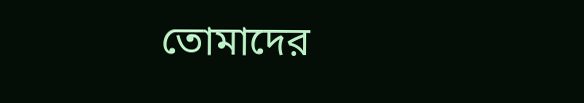তোমাদের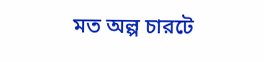মত অল্প চারটে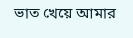ভাত খেয়ে আমার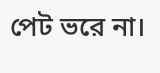পেট ভরে না।